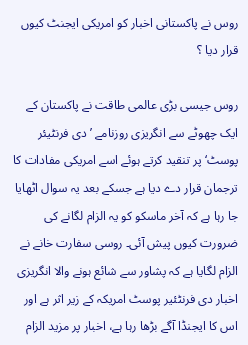روس نے پاکستانی اخبار کو امریکی ایجنٹ کیوں قرار دیا ؟

روس جیسی بڑی عالمی طاقت نے پاکستان کے ایک چھوٹے سے انگریزی روزنامے ’دی فرنٹیئر پوسٹ‘ پر تنقید کرتے ہوئے اسے امریکی مفادات کا ترجمان قرار دے دیا ہے جسکے بعد یہ سوال اٹھایا جا رہا ہے کہ آخر ماسکو کو یہ الزام لگانے کی ضرورت کیوں پیش آئی۔ روسی سفارت خانے نے الزام لگایا ہے کہ پشاور سے شائع ہونے والا انگریزی اخبار دی فرنٹئیر پوسٹ امریکہ کے زیر اثر ہے اور اس کا ایجنڈا آگے بڑھا رہا ہے، اخبار پر مزید الزام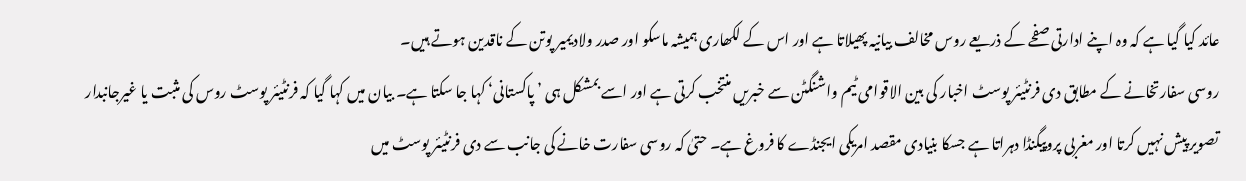عائد کیا گیا ہے کہ وہ اپنے ادارتی صفحے کے ذریعے روس مخالف بیانیہ پھیلاتا ہے اور اس کے لکھاری ہمیشہ ماسکو اور صدر ولادیمیر پوتن کے ناقدین ہوتے ہیں۔
روسی سفارتخانے کے مطابق دی فرنٹیئر پوسٹ اخبار کی بین الاقوامی ٹیم واشنگٹن سے خبریں منتخب کرتی ہے اور اسے بمشکل ہی ’پاکستانی‘ کہا جا سکتا ہے۔ بیان میں کہا گیا کہ فرنٹیئر پوسٹ روس کی مثبت یا غیرجانبدار تصویر پیش نہیں کرتا اور مغربی پروپیگنڈا دہراتا ہے جسکا بنیادی مقصد امریکی ایجنڈے کا فروغ ہے۔ حتیٰ کہ روسی سفارت خانے کی جانب سے دی فرنٹیئر پوسٹ میں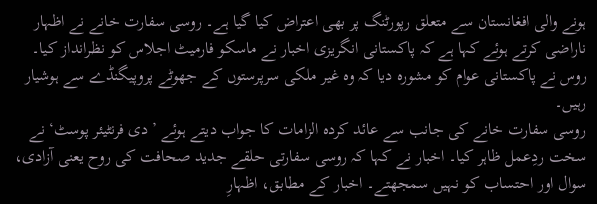ہونے والی افغانستان سے متعلق رپورٹنگ پر بھی اعتراض کیا گیا ہے۔ روسی سفارت خانے نے اظہار ناراضی کرتے ہوئے کہا ہے کہ پاکستانی انگریزی اخبار نے ماسکو فارمیٹ اجلاس کو نظرانداز کیا۔ روس نے پاکستانی عوام کو مشورہ دیا کہ وہ غیر ملکی سرپرستوں کے جھوٹے پروپیگنڈے سے ہوشیار رہیں۔
روسی سفارت خانے کی جانب سے عائد کردہ الزامات کا جواب دیتے ہوئے ’دی فرنٹیئر پوسٹ‘ نے سخت ردِعمل ظاہر کیا۔ اخبار نے کہا کہ روسی سفارتی حلقے جدید صحافت کی روح یعنی آزادی، سوال اور احتساب کو نہیں سمجھتے۔ اخبار کے مطابق، اظہارِ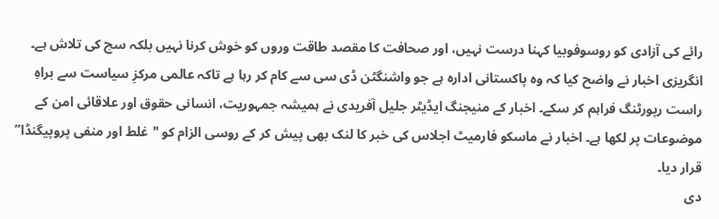رائے کی آزادی کو روسوفوبیا کہنا درست نہیں، اور صحافت کا مقصد طاقت وروں کو خوش کرنا نہیں بلکہ سچ کی تلاش ہے۔ انگریزی اخبار نے واضح کیا کہ وہ پاکستانی ادارہ ہے جو واشنگٹن ڈی سی سے کام کر رہا ہے تاکہ عالمی مرکزِ سیاست سے براہِ راست رپورٹنگ فراہم کر سکے۔ اخبار کے منیجنگ ایڈیٹر جلیل آفریدی نے ہمیشہ جمہوریت، انسانی حقوق اور علاقائی امن کے موضوعات پر لکھا ہے۔ اخبار نے ماسکو فارمیٹ اجلاس کی خبر کا لنک بھی پیش کر کے روسی الزام کو "غلط اور منفی پروپیگنڈا” قرار دیا۔
دی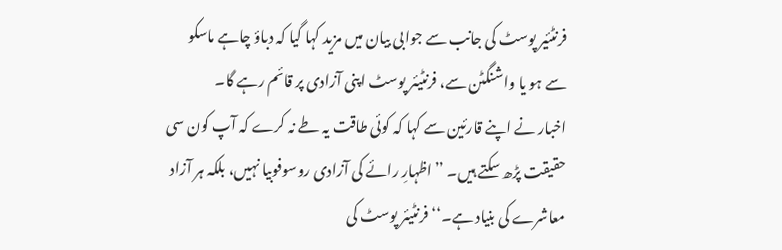فرنٹئیر پوسٹ کی جانب سے جوابی بیان میں مزید کہا گیا کہ دباؤ چاہے ماسکو سے ہو یا واشنگٹن سے، فرنٹیئر پوسٹ اپنی آزادی پر قائم رہے گا۔
اخبار نے اپنے قارئین سے کہا کہ کوئی طاقت یہ طے نہ کرے کہ آپ کون سی حقیقت پڑھ سکتے ہیں۔ ’’اظہارِ رائے کی آزادی روسوفوبیا نہیں، بلکہ ہر آزاد معاشرے کی بنیاد ہے۔‘‘ فرنٹیئر پوسٹ کی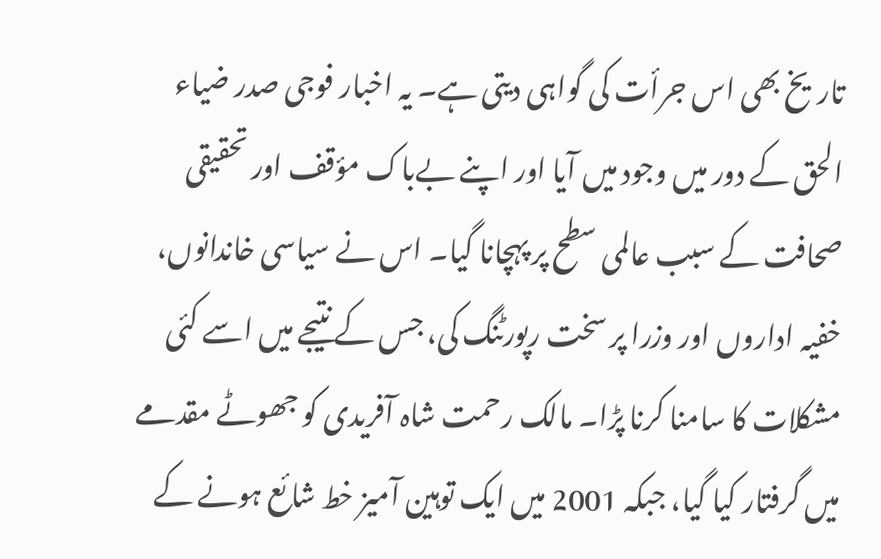تاریخ بھی اس جرأت کی گواہی دیتی ہے۔ یہ اخبار فوجی صدر ضیاء الحق کے دور میں وجود میں آیا اور اپنے بےباک مؤقف اور تحقیقی صحافت کے سبب عالمی سطح پر پہچانا گیا۔ اس نے سیاسی خاندانوں، خفیہ اداروں اور وزرا پر سخت رپورٹنگ کی، جس کے نتیجے میں اسے کئی مشکلات کا سامنا کرنا پڑا۔ مالک رحمت شاہ آفریدی کو جھوٹے مقدمے میں گرفتار کیا گیا، جبکہ 2001 میں ایک توہین آمیز خط شائع ہونے کے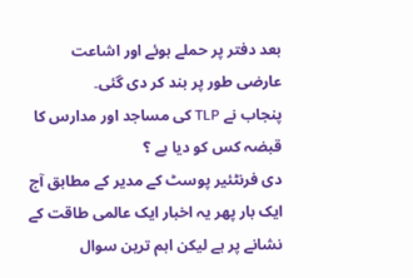بعد دفتر پر حملے ہوئے اور اشاعت عارضی طور پر بند کر دی گئی۔
پنجاب نے TLP کی مساجد اور مدارس کا قبضہ کس کو دیا ہے ؟
دی فرنٹئیر پوسٹ کے مدیر کے مطابق آج ایک بار پھر یہ اخبار ایک عالمی طاقت کے نشانے پر ہے لیکن اہم ترین سوال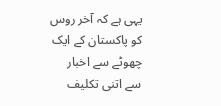یہی ہے کہ آخر روس کو پاکستان کے ایک چھوٹے سے اخبار سے اتنی تکلیف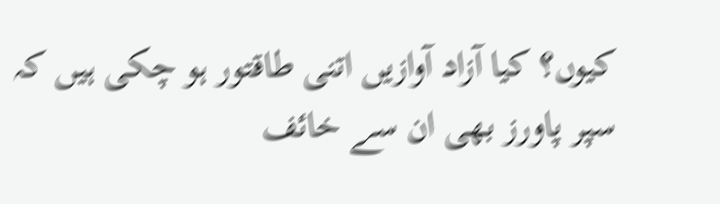کیوں؟ کیا آزاد آوازیں اتنی طاقتور ہو چکی ہیں کہ سپر پاورز بھی ان سے خائف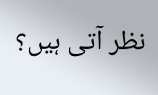نظر آتی ہیں؟